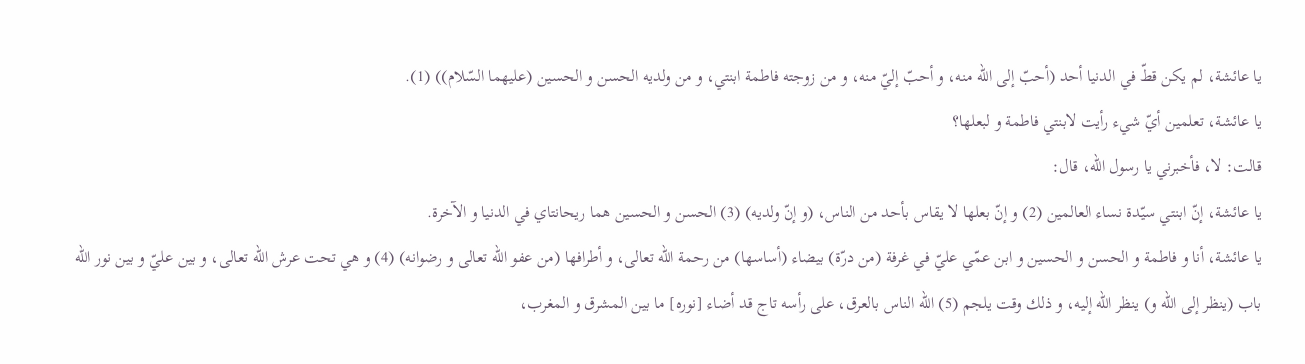يا عائشة، لم يكن قطّ في الدنيا أحد (أحبّ إلى اللّه منه، و أحبّ إليّ منه، و من زوجته فاطمة ابنتي، و من ولديه الحسن و الحسين (عليهما السّلام)) (1).
يا عائشة، تعلمين أيّ شيء رأيت لابنتي فاطمة و لبعلها؟
قالت: لا، فأخبرني يا رسول اللّه، قال:
يا عائشة، إنّ ابنتي سيّدة نساء العالمين (2) و إنّ بعلها لا يقاس بأحد من الناس، (و إنّ ولديه) (3) الحسن و الحسين هما ريحانتاي في الدنيا و الآخرة.
يا عائشة، أنا و فاطمة و الحسن و الحسين و ابن عمّي عليّ في غرفة (من درّة) بيضاء (أساسها) من رحمة اللّه تعالى، و أطرافها (من عفو اللّه تعالى و رضوانه) (4) و هي تحت عرش اللّه تعالى، و بين عليّ و بين نور اللّه باب (ينظر إلى اللّه و) ينظر اللّه إليه، و ذلك وقت يلجم (5) اللّه الناس بالعرق، على رأسه تاج قد أضاء [نوره] ما بين المشرق و المغرب،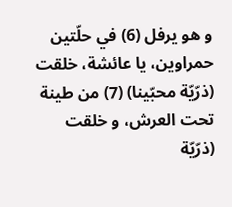و هو يرفل (6) في حلّتين حمراوين، يا عائشة، خلقت (ذرّيّة محبّينا) (7) من طينة تحت العرش، و خلقت (ذرّيّة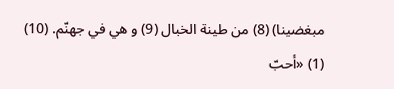مبغضينا) (8) من طينة الخبال (9) و هي في جهنّم. (10)
(1) «أحبّ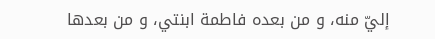إليّ منه، و من بعده فاطمة ابنتي، و من بعدها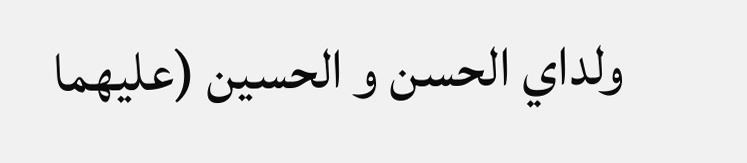ولداي الحسن و الحسين (عليهما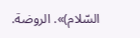السّلام)». الروضة.